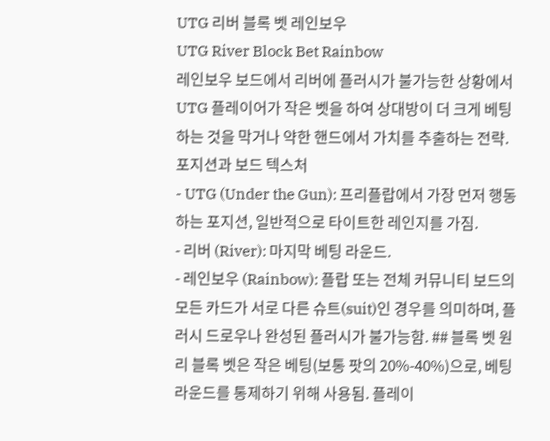UTG 리버 블록 벳 레인보우
UTG River Block Bet Rainbow
레인보우 보드에서 리버에 플러시가 불가능한 상황에서 UTG 플레이어가 작은 벳을 하여 상대방이 더 크게 베팅하는 것을 막거나 약한 핸드에서 가치를 추출하는 전략.
포지션과 보드 텍스처
- UTG (Under the Gun): 프리플랍에서 가장 먼저 행동하는 포지션, 일반적으로 타이트한 레인지를 가짐.
- 리버 (River): 마지막 베팅 라운드.
- 레인보우 (Rainbow): 플랍 또는 전체 커뮤니티 보드의 모든 카드가 서로 다른 슈트(suit)인 경우를 의미하며, 플러시 드로우나 완성된 플러시가 불가능함. ## 블록 벳 원리 블록 벳은 작은 베팅(보통 팟의 20%-40%)으로, 베팅 라운드를 통제하기 위해 사용됨. 플레이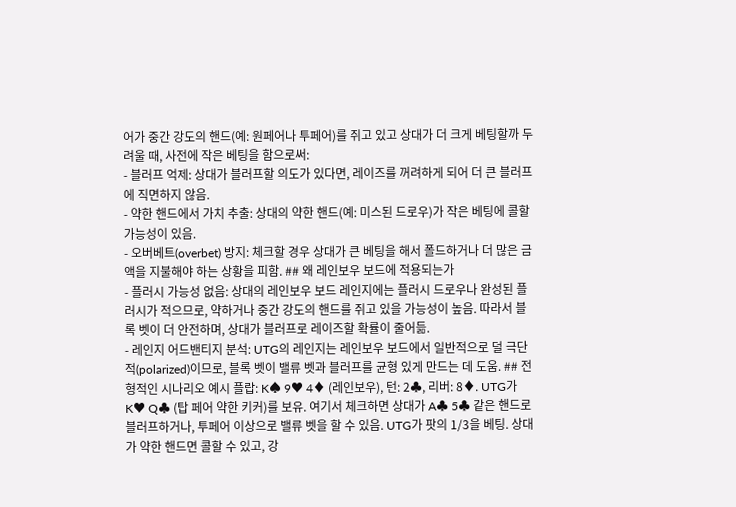어가 중간 강도의 핸드(예: 원페어나 투페어)를 쥐고 있고 상대가 더 크게 베팅할까 두려울 때, 사전에 작은 베팅을 함으로써:
- 블러프 억제: 상대가 블러프할 의도가 있다면, 레이즈를 꺼려하게 되어 더 큰 블러프에 직면하지 않음.
- 약한 핸드에서 가치 추출: 상대의 약한 핸드(예: 미스된 드로우)가 작은 베팅에 콜할 가능성이 있음.
- 오버베트(overbet) 방지: 체크할 경우 상대가 큰 베팅을 해서 폴드하거나 더 많은 금액을 지불해야 하는 상황을 피함. ## 왜 레인보우 보드에 적용되는가
- 플러시 가능성 없음: 상대의 레인보우 보드 레인지에는 플러시 드로우나 완성된 플러시가 적으므로, 약하거나 중간 강도의 핸드를 쥐고 있을 가능성이 높음. 따라서 블록 벳이 더 안전하며, 상대가 블러프로 레이즈할 확률이 줄어듦.
- 레인지 어드밴티지 분석: UTG의 레인지는 레인보우 보드에서 일반적으로 덜 극단적(polarized)이므로, 블록 벳이 밸류 벳과 블러프를 균형 있게 만드는 데 도움. ## 전형적인 시나리오 예시 플랍: K♠ 9♥ 4♦ (레인보우), 턴: 2♣, 리버: 8♦. UTG가 K♥ Q♣ (탑 페어 약한 키커)를 보유. 여기서 체크하면 상대가 A♣ 5♣ 같은 핸드로 블러프하거나, 투페어 이상으로 밸류 벳을 할 수 있음. UTG가 팟의 1/3을 베팅. 상대가 약한 핸드면 콜할 수 있고, 강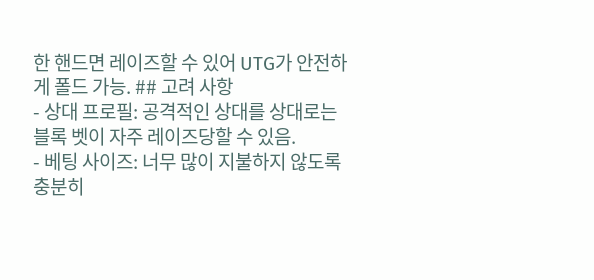한 핸드면 레이즈할 수 있어 UTG가 안전하게 폴드 가능. ## 고려 사항
- 상대 프로필: 공격적인 상대를 상대로는 블록 벳이 자주 레이즈당할 수 있음.
- 베팅 사이즈: 너무 많이 지불하지 않도록 충분히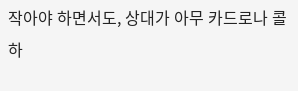작아야 하면서도, 상대가 아무 카드로나 콜하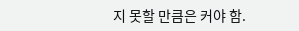지 못할 만큼은 커야 함.